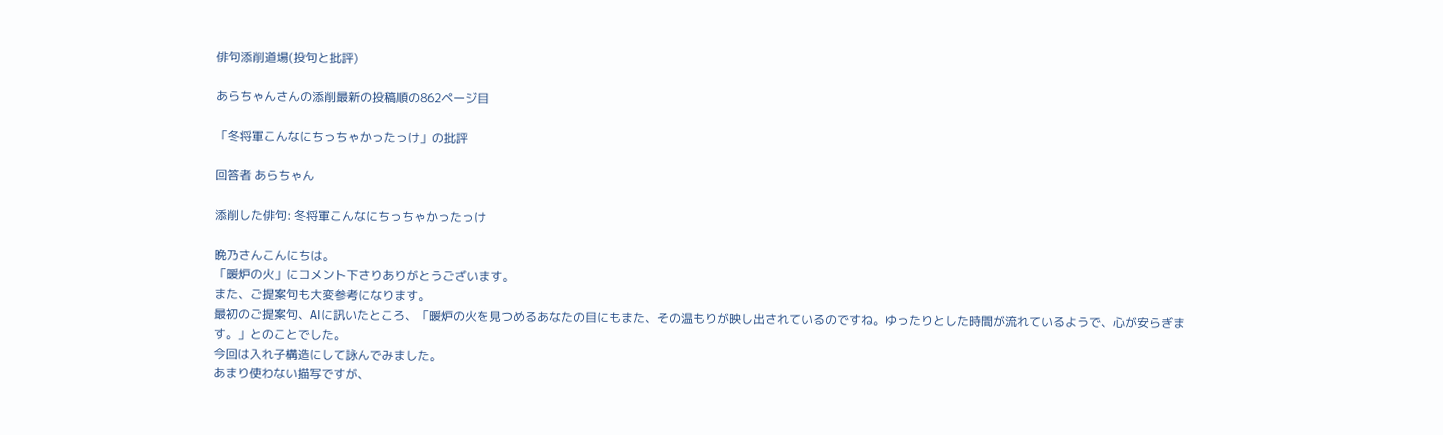俳句添削道場(投句と批評)

あらちゃんさんの添削最新の投稿順の862ページ目

「冬将軍こんなにちっちゃかったっけ」の批評

回答者 あらちゃん

添削した俳句: 冬将軍こんなにちっちゃかったっけ

晩乃さんこんにちは。
「暖炉の火」にコメント下さりありがとうございます。
また、ご提案句も大変参考になります。
最初のご提案句、AIに訊いたところ、「暖炉の火を見つめるあなたの目にもまた、その温もりが映し出されているのですね。ゆったりとした時間が流れているようで、心が安らぎます。」とのことでした。
今回は入れ子構造にして詠んでみました。
あまり使わない描写ですが、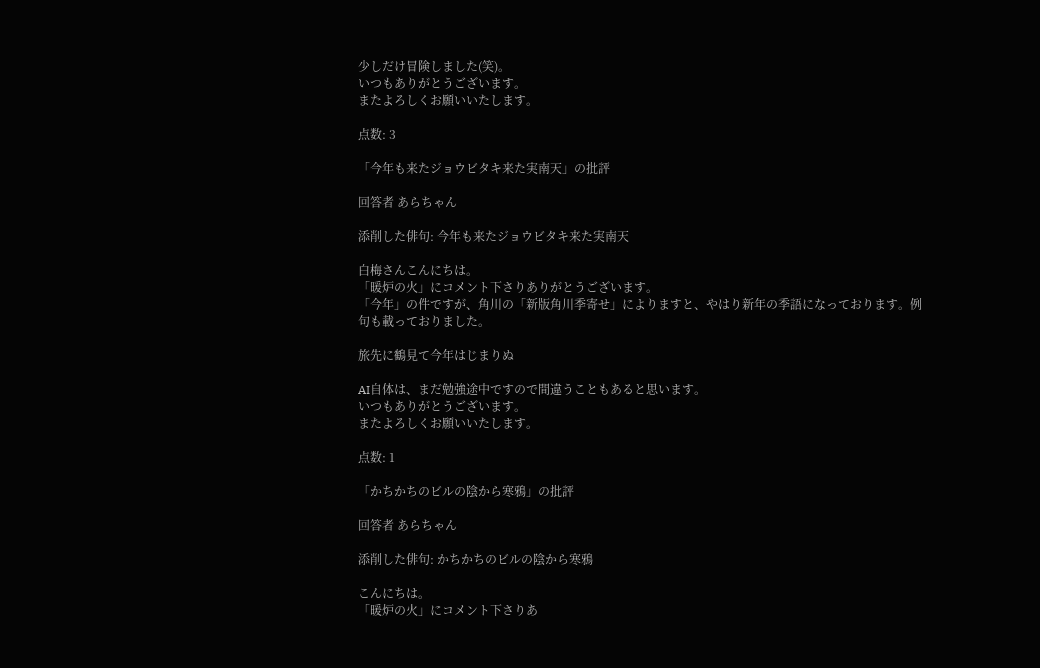少しだけ冒険しました(笑)。
いつもありがとうございます。
またよろしくお願いいたします。

点数: 3

「今年も来たジョウビタキ来た実南天」の批評

回答者 あらちゃん

添削した俳句: 今年も来たジョウビタキ来た実南天

白梅さんこんにちは。
「暖炉の火」にコメント下さりありがとうございます。
「今年」の件ですが、角川の「新版角川季寄せ」によりますと、やはり新年の季語になっております。例句も載っておりました。

旅先に鶴見て今年はじまりぬ

AI自体は、まだ勉強途中ですので間違うこともあると思います。
いつもありがとうございます。
またよろしくお願いいたします。

点数: 1

「かちかちのビルの陰から寒鴉」の批評

回答者 あらちゃん

添削した俳句: かちかちのビルの陰から寒鴉

こんにちは。
「暖炉の火」にコメント下さりあ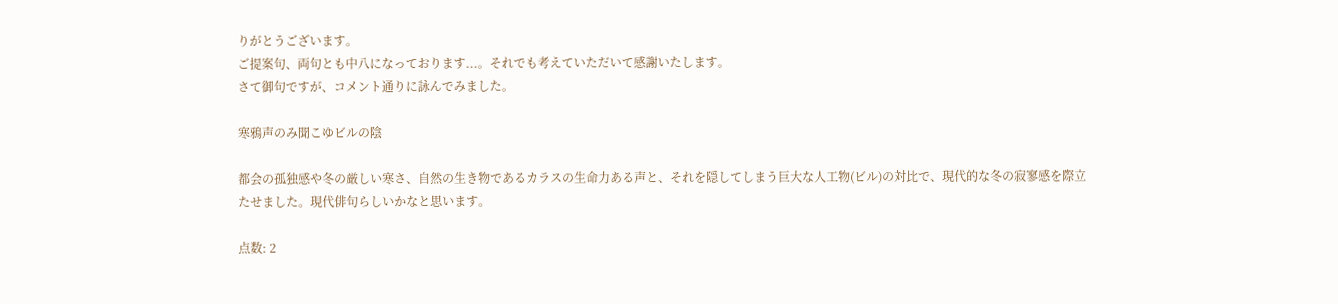りがとうございます。
ご提案句、両句とも中八になっております...。それでも考えていただいて感謝いたします。
さて御句ですが、コメント通りに詠んでみました。

寒鴉声のみ聞こゆビルの陰

都会の孤独感や冬の厳しい寒さ、自然の生き物であるカラスの生命力ある声と、それを隠してしまう巨大な人工物(ビル)の対比で、現代的な冬の寂寥感を際立たせました。現代俳句らしいかなと思います。

点数: 2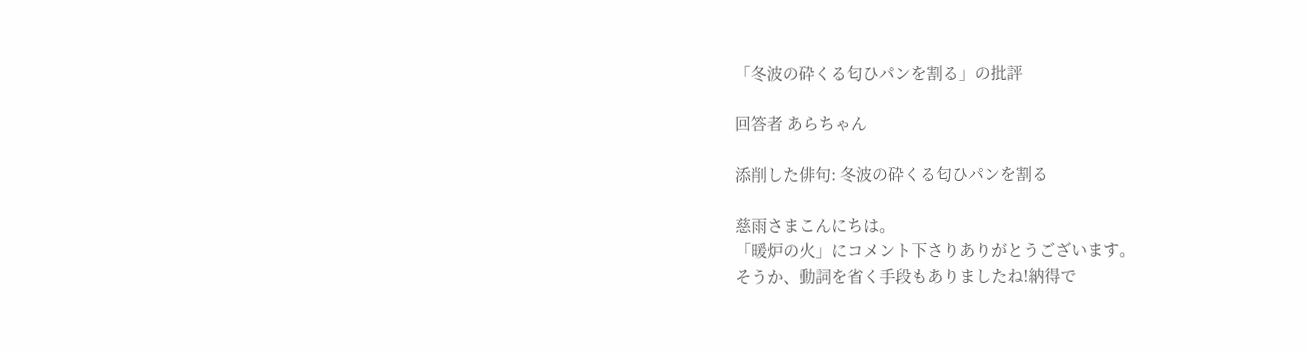「冬波の砕くる匂ひパンを割る」の批評

回答者 あらちゃん

添削した俳句: 冬波の砕くる匂ひパンを割る

慈雨さまこんにちは。
「暖炉の火」にコメント下さりありがとうございます。
そうか、動詞を省く手段もありましたね!納得で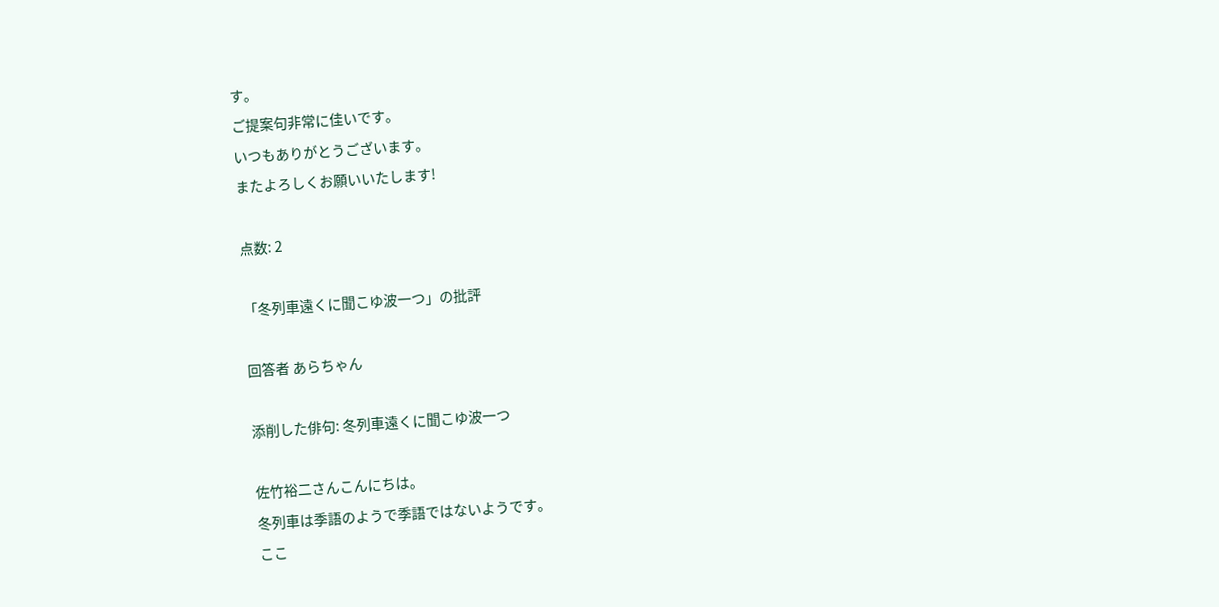す。
ご提案句非常に佳いです。
いつもありがとうございます。
またよろしくお願いいたします!

点数: 2

「冬列車遠くに聞こゆ波一つ」の批評

回答者 あらちゃん

添削した俳句: 冬列車遠くに聞こゆ波一つ

佐竹裕二さんこんにちは。
冬列車は季語のようで季語ではないようです。
ここ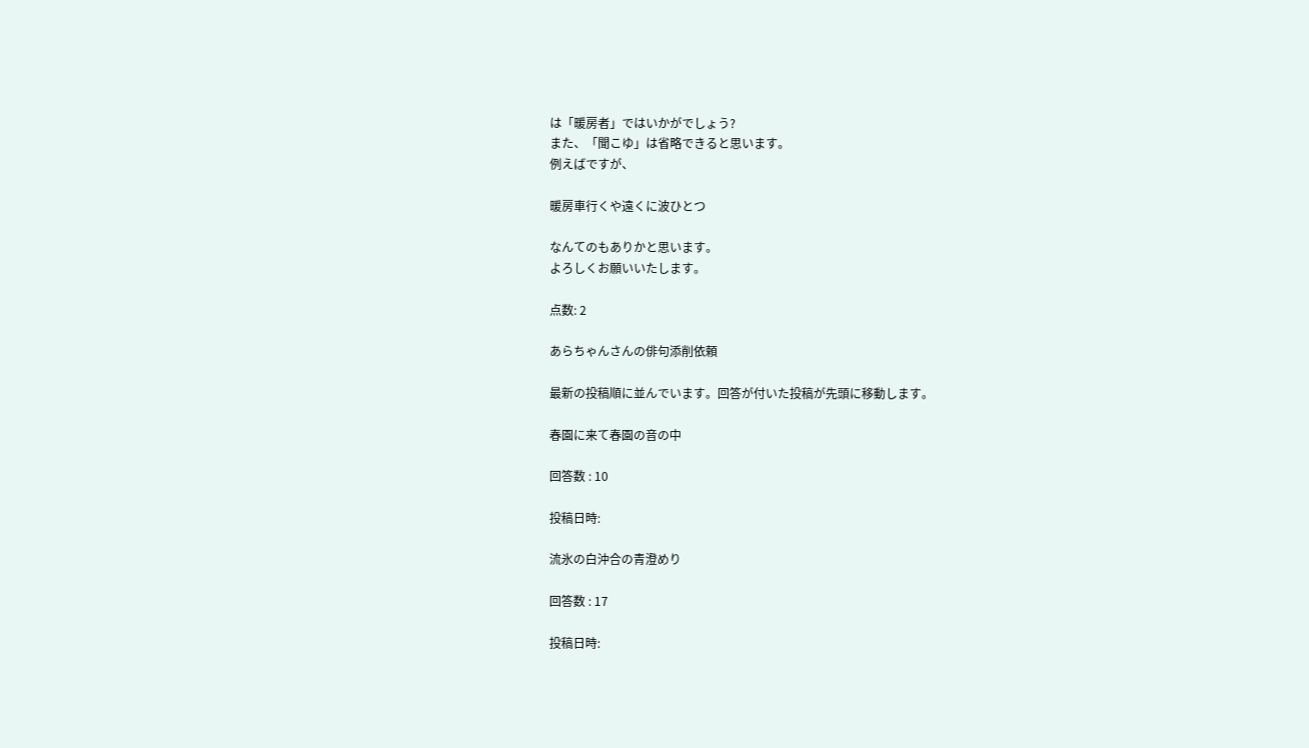は「暖房者」ではいかがでしょう?
また、「聞こゆ」は省略できると思います。
例えばですが、

暖房車行くや遠くに波ひとつ

なんてのもありかと思います。
よろしくお願いいたします。

点数: 2

あらちゃんさんの俳句添削依頼

最新の投稿順に並んでいます。回答が付いた投稿が先頭に移動します。

春園に来て春園の音の中

回答数 : 10

投稿日時:

流氷の白沖合の青澄めり

回答数 : 17

投稿日時: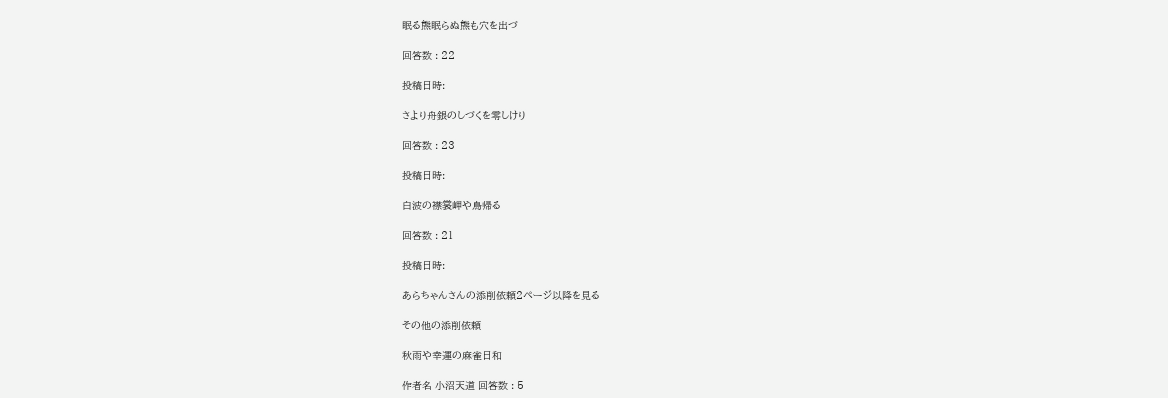眠る熊眠らぬ熊も穴を出づ

回答数 : 22

投稿日時:

さより舟銀のしづくを零しけり

回答数 : 23

投稿日時:

白波の襟裳岬や鳥帰る

回答数 : 21

投稿日時:

あらちゃんさんの添削依頼2ページ以降を見る

その他の添削依頼

秋雨や幸運の麻雀日和

作者名 小沼天道 回答数 : 5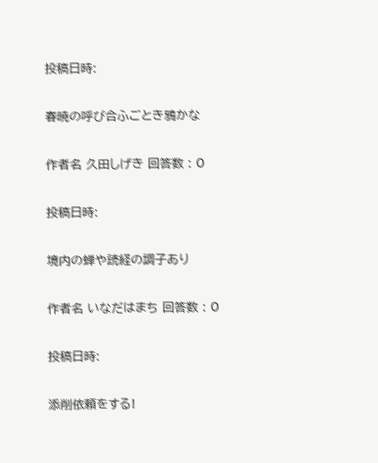投稿日時:

春暁の呼び合ふごとき鴉かな

作者名 久田しげき 回答数 : 0

投稿日時:

境内の蝉や読経の調子あり

作者名 いなだはまち 回答数 : 0

投稿日時:

添削依頼をする!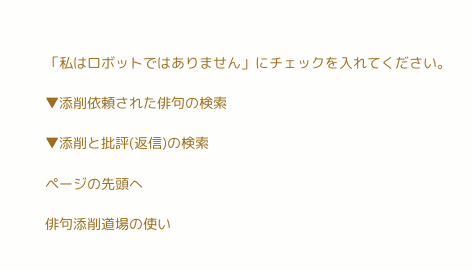「私はロボットではありません」にチェックを入れてください。

▼添削依頼された俳句の検索

▼添削と批評(返信)の検索

ページの先頭へ

俳句添削道場の使い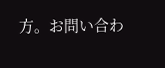方。お問い合わ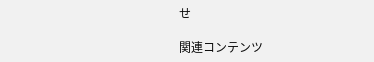せ

関連コンテンツ